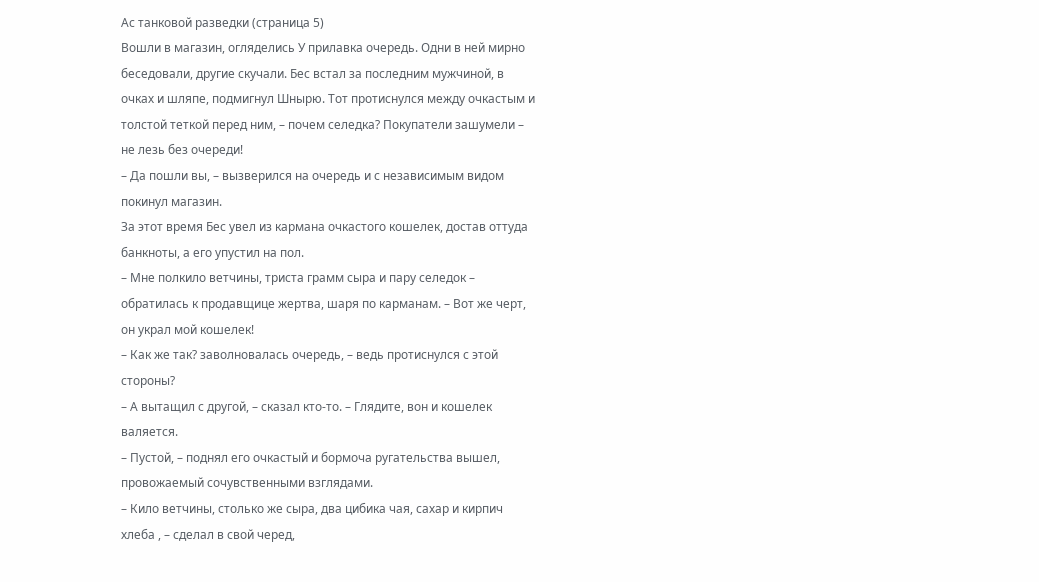Ас танковой разведки (страница 5)
Вошли в магазин, огляделись У прилавка очередь. Одни в ней мирно беседовали, другие скучали. Бес встал за последним мужчиной, в очках и шляпе, подмигнул Шнырю. Тот протиснулся между очкастым и толстой теткой перед ним, – почем селедка? Покупатели зашумели – не лезь без очереди!
– Да пошли вы, – вызверился на очередь и с независимым видом покинул магазин.
За этот время Бес увел из кармана очкастого кошелек, достав оттуда банкноты, а его упустил на пол.
– Мне полкило ветчины, триста грамм сыра и пару селедок – обратилась к продавщице жертва, шаря по карманам. – Вот же черт, он украл мой кошелек!
– Как же так? заволновалась очередь, – ведь протиснулся с этой стороны?
– А вытащил с другой, – сказал кто-то. – Глядите, вон и кошелек валяется.
– Пустой, – поднял его очкастый и бормоча ругательства вышел, провожаемый сочувственными взглядами.
– Кило ветчины, столько же сыра, два цибика чая, сахар и кирпич хлеба , – сделал в свой черед,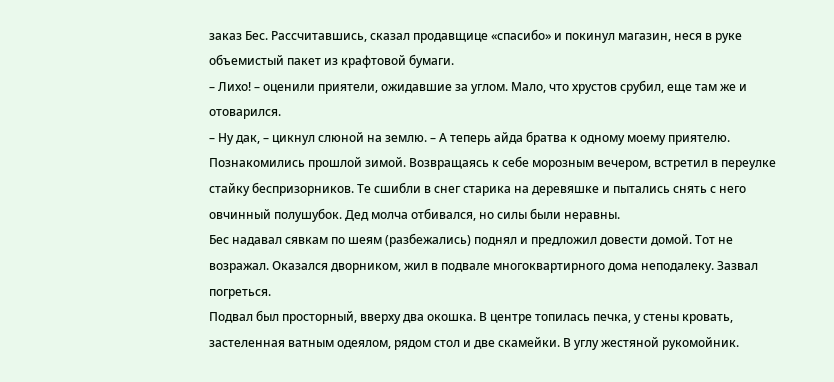заказ Бес. Рассчитавшись, сказал продавщице «спасибо» и покинул магазин, неся в руке объемистый пакет из крафтовой бумаги.
– Лихо! – оценили приятели, ожидавшие за углом. Мало, что хрустов срубил, еще там же и отоварился.
– Ну дак, – цикнул слюной на землю. – А теперь айда братва к одному моему приятелю.
Познакомились прошлой зимой. Возвращаясь к себе морозным вечером, встретил в переулке стайку беспризорников. Те сшибли в снег старика на деревяшке и пытались снять с него овчинный полушубок. Дед молча отбивался, но силы были неравны.
Бес надавал сявкам по шеям (разбежались) поднял и предложил довести домой. Тот не возражал. Оказался дворником, жил в подвале многоквартирного дома неподалеку. Зазвал погреться.
Подвал был просторный, вверху два окошка. В центре топилась печка, у стены кровать, застеленная ватным одеялом, рядом стол и две скамейки. В углу жестяной рукомойник.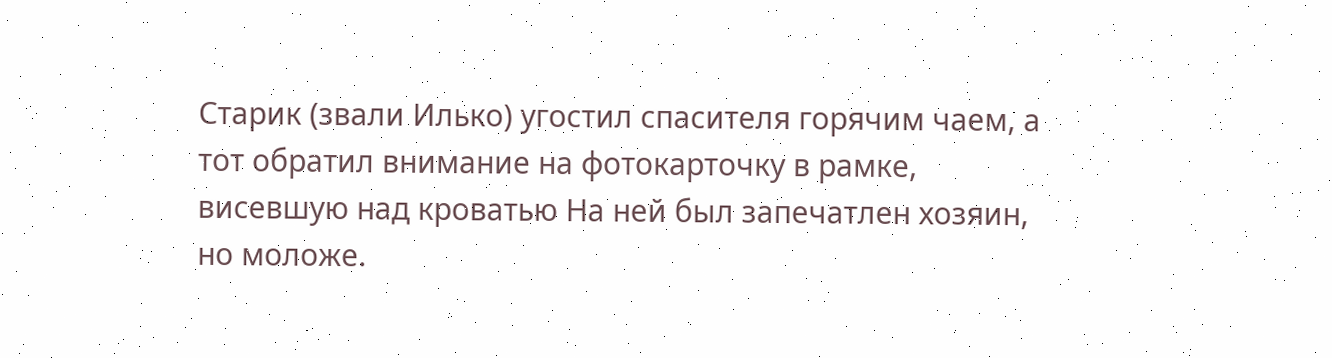Старик (звали Илько) угостил спасителя горячим чаем, а тот обратил внимание на фотокарточку в рамке, висевшую над кроватью На ней был запечатлен хозяин, но моложе.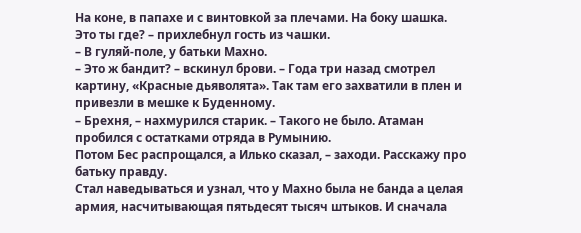На коне, в папахе и с винтовкой за плечами. На боку шашка.
Это ты где? – прихлебнул гость из чашки.
– В гуляй-поле, у батьки Махно.
– Это ж бандит? – вскинул брови. – Года три назад смотрел картину, «Красные дьяволята». Так там его захватили в плен и привезли в мешке к Буденному.
– Брехня, – нахмурился старик. – Такого не было. Атаман пробился с остатками отряда в Румынию.
Потом Бес распрощался, а Илько сказал, – заходи. Расскажу про батьку правду.
Стал наведываться и узнал, что у Махно была не банда а целая армия, насчитывающая пятьдесят тысяч штыков. И сначала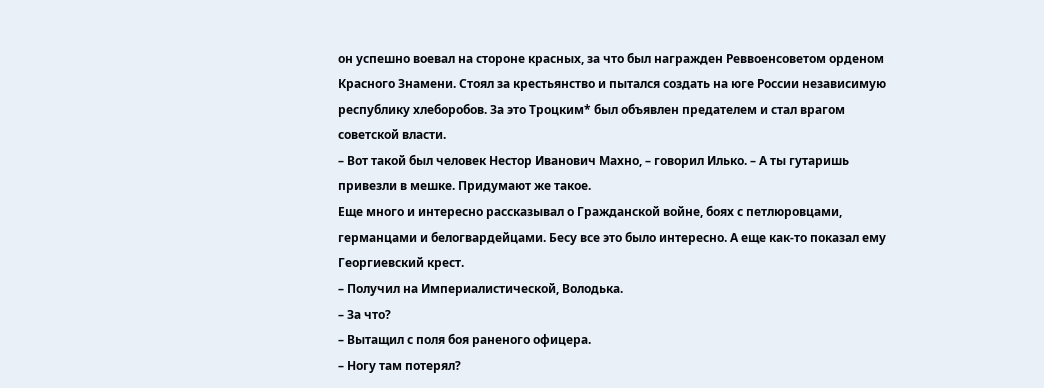он успешно воевал на стороне красных, за что был награжден Реввоенсоветом орденом Красного Знамени. Стоял за крестьянство и пытался создать на юге России независимую республику хлеборобов. За это Троцким* был объявлен предателем и стал врагом советской власти.
– Вот такой был человек Нестор Иванович Махно, – говорил Илько. – А ты гутаришь привезли в мешке. Придумают же такое.
Еще много и интересно рассказывал о Гражданской войне, боях с петлюровцами, германцами и белогвардейцами. Бесу все это было интересно. А еще как-то показал ему Георгиевский крест.
– Получил на Империалистической, Володька.
– За что?
– Вытащил с поля боя раненого офицера.
– Ногу там потерял?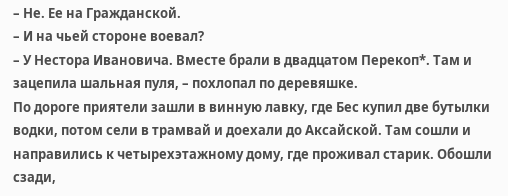– Не. Ее на Гражданской.
– И на чьей стороне воевал?
– У Нестора Ивановича. Вместе брали в двадцатом Перекоп*. Там и зацепила шальная пуля, – похлопал по деревяшке.
По дороге приятели зашли в винную лавку, где Бес купил две бутылки водки, потом сели в трамвай и доехали до Аксайской. Там сошли и направились к четырехэтажному дому, где проживал старик. Обошли сзади,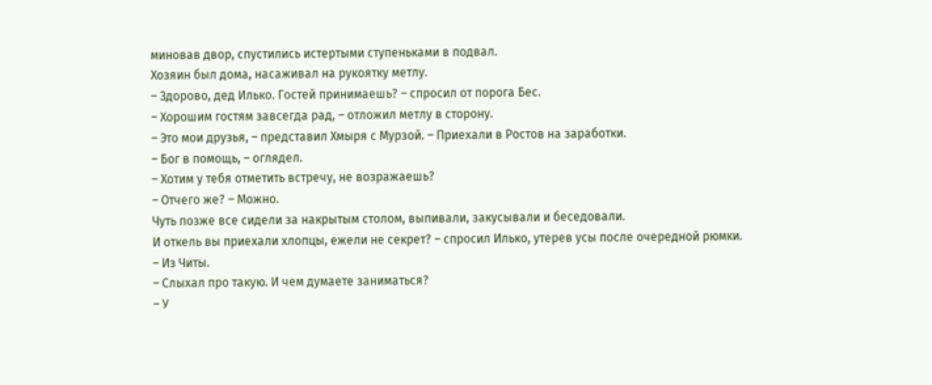миновав двор, спустились истертыми ступеньками в подвал.
Хозяин был дома, насаживал на рукоятку метлу.
– Здорово, дед Илько. Гостей принимаешь? – спросил от порога Бес.
– Хорошим гостям завсегда рад, – отложил метлу в сторону.
– Это мои друзья, – представил Хмыря с Мурзой. – Приехали в Ростов на заработки.
– Бог в помощь, – оглядел.
– Хотим у тебя отметить встречу, не возражаешь?
– Отчего же? – Можно.
Чуть позже все сидели за накрытым столом, выпивали, закусывали и беседовали.
И откель вы приехали хлопцы, ежели не секрет? – спросил Илько, утерев усы после очередной рюмки.
– Из Читы.
– Слыхал про такую. И чем думаете заниматься?
– У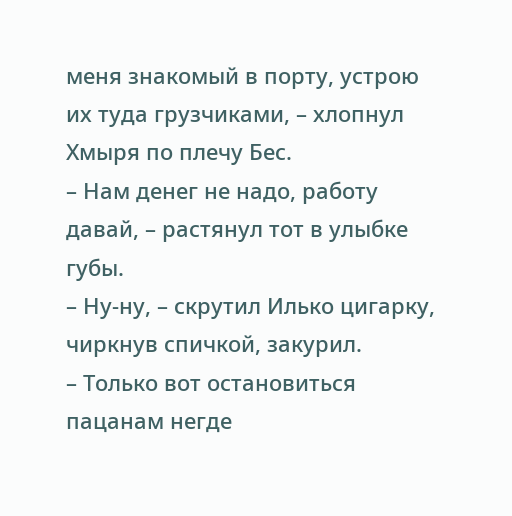меня знакомый в порту, устрою их туда грузчиками, – хлопнул Хмыря по плечу Бес.
– Нам денег не надо, работу давай, – растянул тот в улыбке губы.
– Ну-ну, – скрутил Илько цигарку, чиркнув спичкой, закурил.
– Только вот остановиться пацанам негде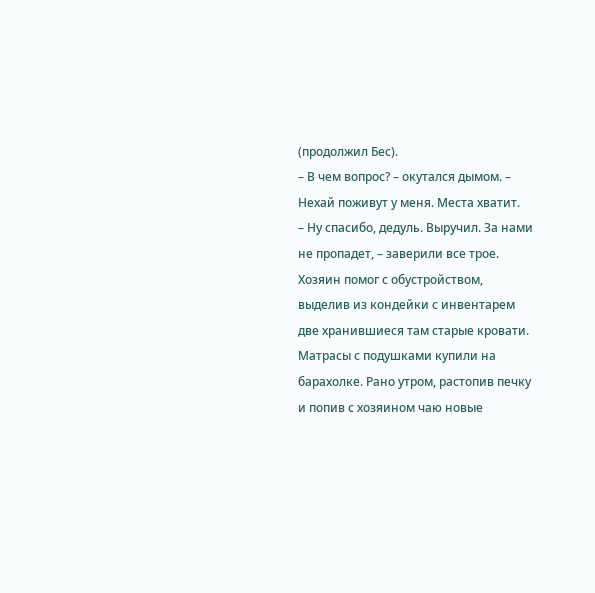(продолжил Бес).
– В чем вопрос? – окутался дымом. – Нехай поживут у меня. Места хватит.
– Ну спасибо, дедуль. Выручил. За нами не пропадет, – заверили все трое.
Хозяин помог с обустройством, выделив из кондейки с инвентарем две хранившиеся там старые кровати. Матрасы с подушками купили на барахолке. Рано утром, растопив печку и попив с хозяином чаю новые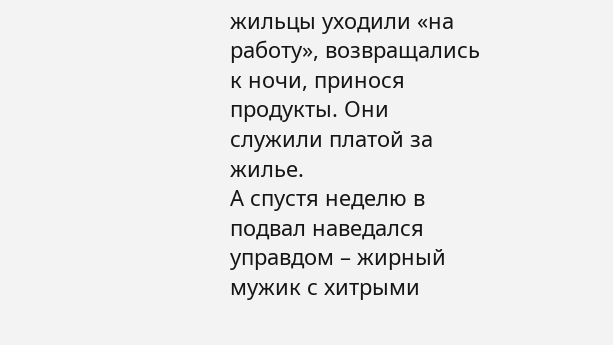жильцы уходили «на работу», возвращались к ночи, принося продукты. Они служили платой за жилье.
А спустя неделю в подвал наведался управдом – жирный мужик с хитрыми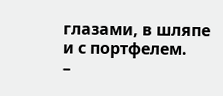глазами, в шляпе и с портфелем.
–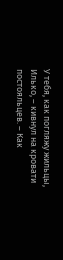У тебя, как погляжу жильцы, Илько, – кивнул на кровати постояльцев. – Как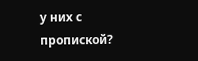у них с пропиской?